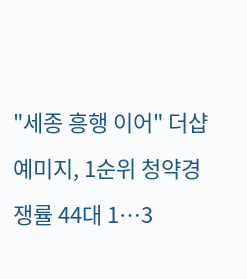"세종 흥행 이어" 더샵 예미지, 1순위 청약경쟁률 44대 1…3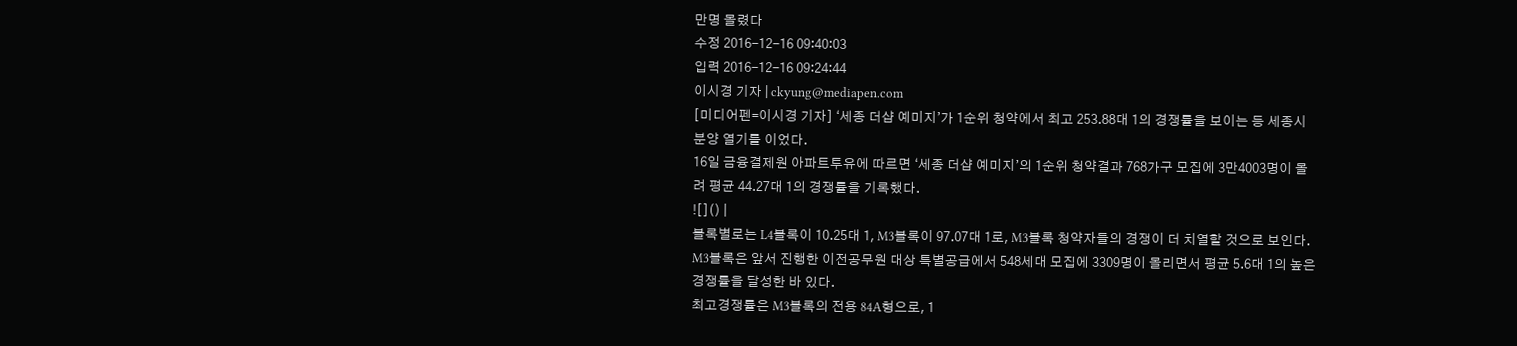만명 몰렸다
수정 2016-12-16 09:40:03
입력 2016-12-16 09:24:44
이시경 기자 | ckyung@mediapen.com
[미디어펜=이시경 기자] ‘세종 더샵 예미지’가 1순위 청약에서 최고 253.88대 1의 경쟁률을 보이는 등 세종시 분양 열기를 이었다.
16일 금융결제원 아파트투유에 따르면 ‘세종 더샵 예미지’의 1순위 청약결과 768가구 모집에 3만4003명이 몰려 평균 44.27대 1의 경쟁률을 기록했다.
![]() |
블록별로는 L4블록이 10.25대 1, M3블록이 97.07대 1로, M3블록 청약자들의 경쟁이 더 치열할 것으로 보인다.
M3블록은 앞서 진행한 이전공무원 대상 특별공급에서 548세대 모집에 3309명이 몰리면서 평균 5.6대 1의 높은 경쟁률을 달성한 바 있다.
최고경쟁률은 M3블록의 전용 84A형으로, 1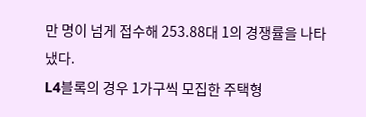만 명이 넘게 접수해 253.88대 1의 경쟁률을 나타냈다.
L4블록의 경우 1가구씩 모집한 주택형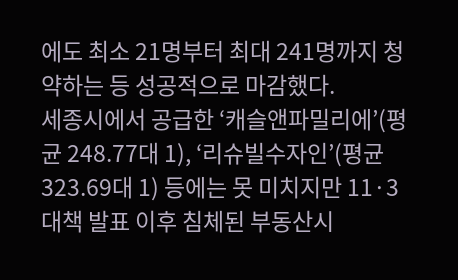에도 최소 21명부터 최대 241명까지 청약하는 등 성공적으로 마감했다.
세종시에서 공급한 ‘캐슬앤파밀리에’(평균 248.77대 1), ‘리슈빌수자인’(평균 323.69대 1) 등에는 못 미치지만 11·3 대책 발표 이후 침체된 부동산시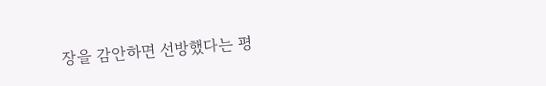장을 감안하면 선방했다는 평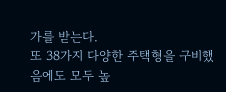가를 받는다.
또 38가지 다양한 주택형을 구비했음에도 모두 높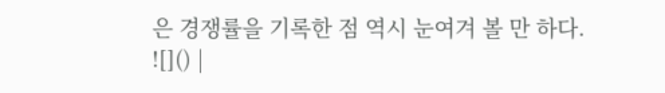은 경쟁률을 기록한 점 역시 눈여겨 볼 만 하다.
![]() |